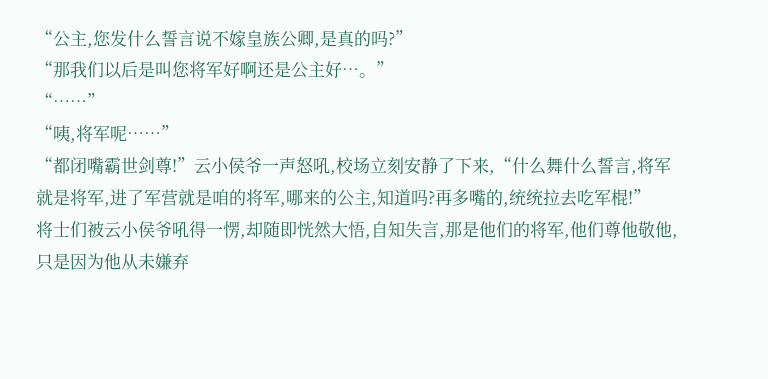“公主,您发什么誓言说不嫁皇族公卿,是真的吗?”
“那我们以后是叫您将军好啊还是公主好…。”
“……”
“咦,将军呢……”
“都闭嘴霸世剑尊!”云小侯爷一声怒吼,校场立刻安静了下来,“什么舞什么誓言,将军就是将军,进了军营就是咱的将军,哪来的公主,知道吗?再多嘴的,统统拉去吃军棍!”
将士们被云小侯爷吼得一愣,却随即恍然大悟,自知失言,那是他们的将军,他们尊他敬他,只是因为他从未嫌弃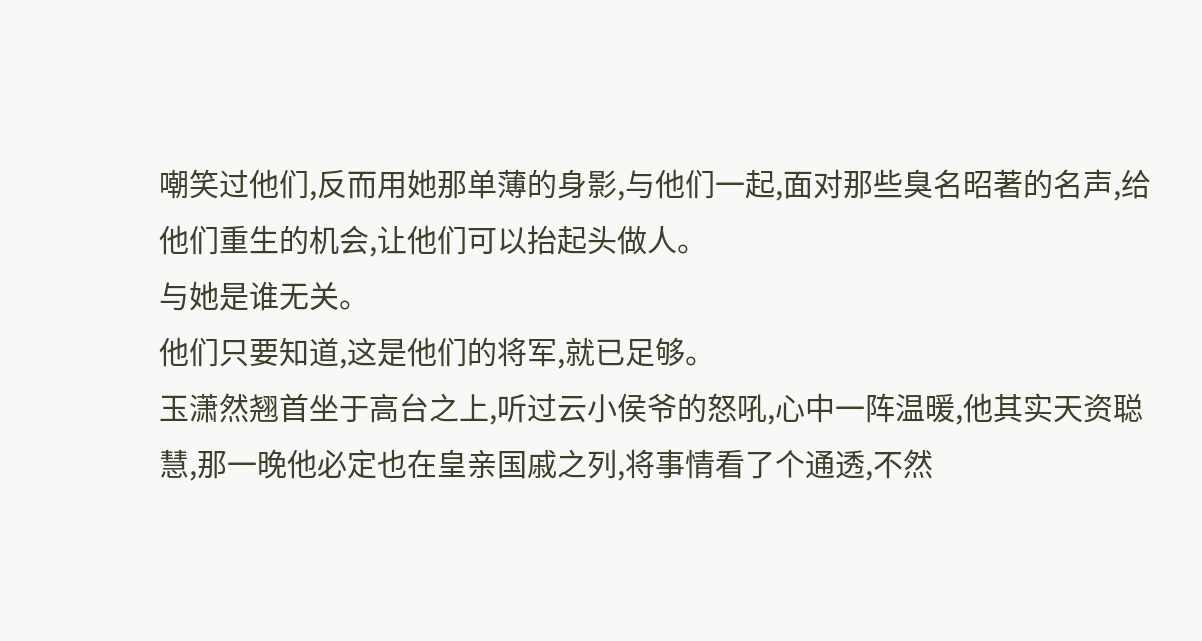嘲笑过他们,反而用她那单薄的身影,与他们一起,面对那些臭名昭著的名声,给他们重生的机会,让他们可以抬起头做人。
与她是谁无关。
他们只要知道,这是他们的将军,就已足够。
玉潇然翘首坐于高台之上,听过云小侯爷的怒吼,心中一阵温暖,他其实天资聪慧,那一晚他必定也在皇亲国戚之列,将事情看了个通透,不然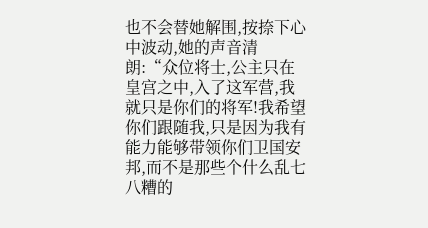也不会替她解围,按捺下心中波动,她的声音清朗:“众位将士,公主只在皇宫之中,入了这军营,我就只是你们的将军!我希望你们跟随我,只是因为我有能力能够带领你们卫国安邦,而不是那些个什么乱七八糟的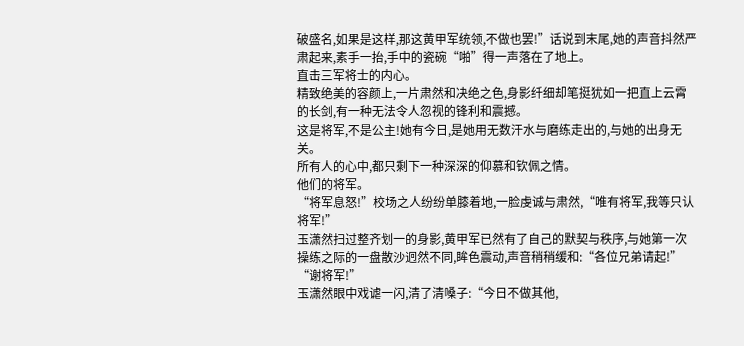破盛名,如果是这样,那这黄甲军统领,不做也罢!”话说到末尾,她的声音抖然严肃起来,素手一抬,手中的瓷碗“啪”得一声落在了地上。
直击三军将士的内心。
精致绝美的容颜上,一片肃然和决绝之色,身影纤细却笔挺犹如一把直上云霄的长剑,有一种无法令人忽视的锋利和震撼。
这是将军,不是公主!她有今日,是她用无数汗水与磨练走出的,与她的出身无关。
所有人的心中,都只剩下一种深深的仰慕和钦佩之情。
他们的将军。
“将军息怒!”校场之人纷纷单膝着地,一脸虔诚与肃然,“唯有将军,我等只认将军!”
玉潇然扫过整齐划一的身影,黄甲军已然有了自己的默契与秩序,与她第一次操练之际的一盘散沙迥然不同,眸色震动,声音稍稍缓和:“各位兄弟请起!”
“谢将军!”
玉潇然眼中戏谑一闪,清了清嗓子:“今日不做其他,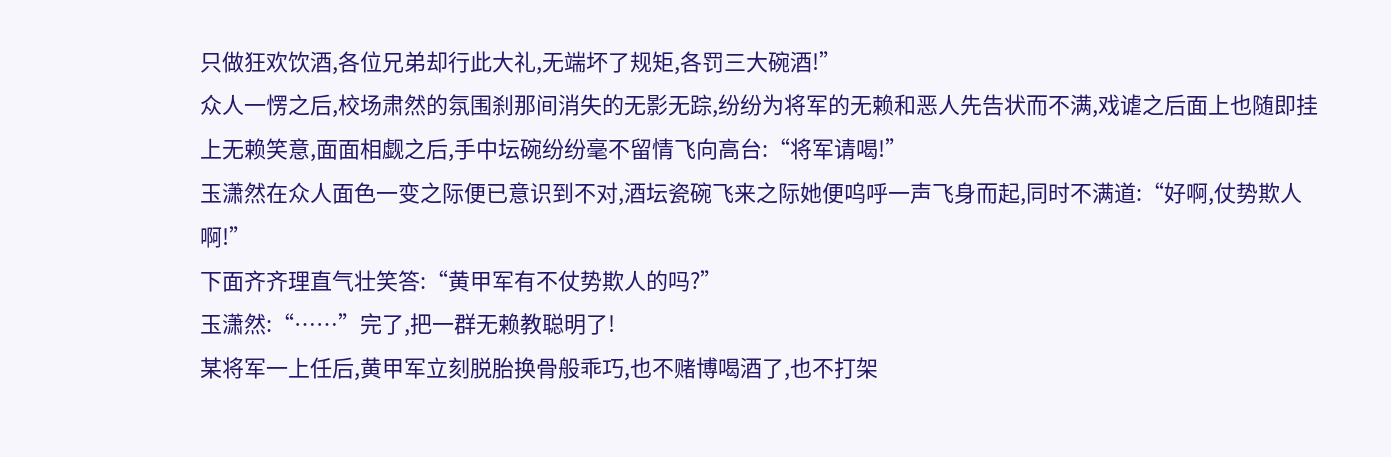只做狂欢饮酒,各位兄弟却行此大礼,无端坏了规矩,各罚三大碗酒!”
众人一愣之后,校场肃然的氛围刹那间消失的无影无踪,纷纷为将军的无赖和恶人先告状而不满,戏谑之后面上也随即挂上无赖笑意,面面相觑之后,手中坛碗纷纷毫不留情飞向高台:“将军请喝!”
玉潇然在众人面色一变之际便已意识到不对,酒坛瓷碗飞来之际她便呜呼一声飞身而起,同时不满道:“好啊,仗势欺人啊!”
下面齐齐理直气壮笑答:“黄甲军有不仗势欺人的吗?”
玉潇然:“……”完了,把一群无赖教聪明了!
某将军一上任后,黄甲军立刻脱胎换骨般乖巧,也不赌博喝酒了,也不打架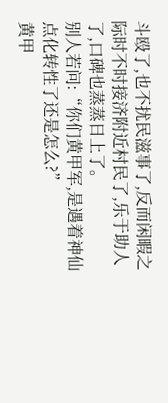斗殴了,也不扰民滋事了,反而闲暇之际时不时接济附近村民了,乐于助人了,口碑也蒸蒸日上了。
别人若问:“你们黄甲军,是遇着神仙点化转性了还是怎么?”
黄甲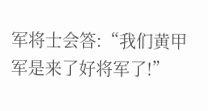军将士会答:“我们黄甲军是来了好将军了!”